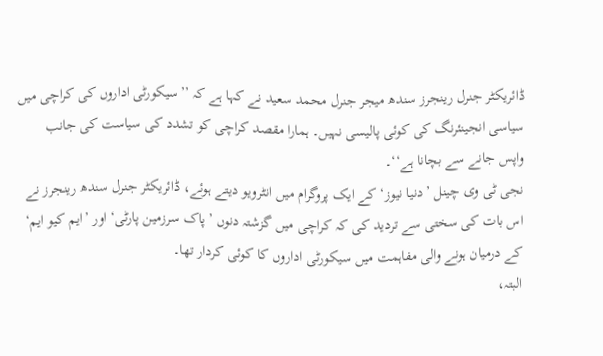ڈائریکٹر جنرل رینجرز سندھ میجر جنرل محمد سعید نے کہا ہے کہ ’’سیکورٹی اداروں کی کراچی میں سیاسی انجینئرنگ کی کوئی پالیسی نہیں۔ ہمارا مقصد کراچی کو تشدد کی سیاست کی جانب واپس جانے سے بچانا ہے‘‘۔
نجی ٹی وی چینل ’دنیا نیوز‘ کے ایک پروگرام میں انٹرویو دیتے ہوئے، ڈائریکٹر جنرل سندھ رینجرز نے اس بات کی سختی سے تردید کی کہ کراچی میں گزشتہ دنوں ’پاک سرزمین پارٹی‘ اور ’ایم کیو ایم‘ کے درمیان ہونے والی مفاہمت میں سیکورٹی اداروں کا کوئی کردار تھا۔
البتہ،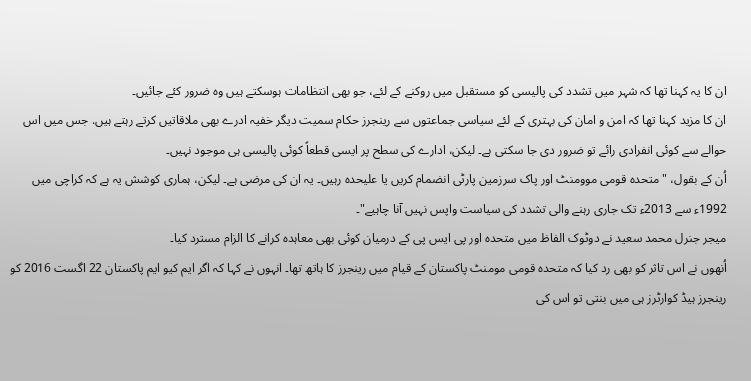ان کا یہ کہنا تھا کہ شہر میں تشدد کی پالیسی کو مستقبل میں روکنے کے لئے، جو بھی انتظامات ہوسکتے ہیں وہ ضرور کئے جائیں۔
ان کا مزید کہنا تھا کہ امن و امان کی بہتری کے لئے سیاسی جماعتوں سے رینجرز حکام سمیت دیگر خفیہ ادرے بھی ملاقاتیں کرتے رہتے ہیں. جس میں اس حوالے سے کوئی انفرادی رائے تو ضرور دی جا سکتی ہے۔ لیکن، ادارے کی سطح پر ایسی قطعاً کوئی پالیسی ہی موجود نہیں۔
اُن کے بقول، "متحدہ قومی موومنٹ اور پاک سرزمین پارٹی انضمام کریں یا علیحدہ رہیں۔ یہ ان کی مرضی ہے۔ لیکن، ہماری کوشش یہ ہے کہ کراچی میں 1992ء سے 2013ء تک جاری رہنے والی تشدد کی سیاست واپس نہیں آنا چاہیے"۔
میجر جنرل محمد سعید نے دوٹوک الفاظ میں متحدہ اور پی ایس پی کے درمیان کوئی بھی معاہدہ کرانے کا الزام مسترد کیا۔
اُنھوں نے اس تاثر کو بھی رد کیا کہ متحدہ قومی مومنٹ پاکستان کے قیام میں رینجرز کا ہاتھ تھا۔ انہوں نے کہا کہ اگر ایم کیو ایم پاکستان 22 اگست 2016 کو رینجرز ہیڈ کوارٹرز ہی میں بنتی تو اس کی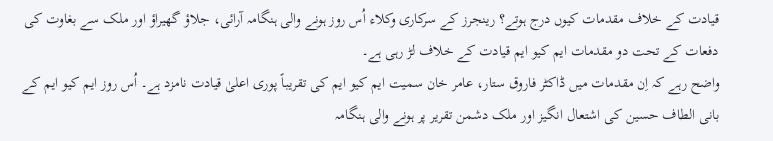قیادت کے خلاف مقدمات کیوں درج ہوتے؟ رینجرز کے سرکاری وکلاء اُس روز ہونے والی ہنگامہ آرائی، جلاؤ گھیراؤ اور ملک سے بغاوت کی دفعات کے تحت دو مقدمات ایم کیو ایم قیادت کے خلاف لڑ رہی ہے۔
واضح رہے کہ اِن مقدمات میں ڈاکٹر فاروق ستار، عامر خان سمیت ایم کیو ایم کی تقریباً پوری اعلیٰ قیادت نامزد ہے۔ اُس روز ایم کیو ایم کے بانی الطاف حسین کی اشتعال انگیز اور ملک دشمن تقریر پر ہونے والی ہنگامہ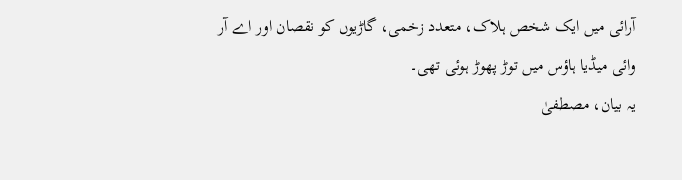آرائی میں ایک شخص ہلاک، متعدد زخمی، گاڑیوں کو نقصان اور اے آر وائی میڈیا ہاؤس میں توڑ پھوڑ ہوئی تھی۔
یہ بیان، مصطفیٰ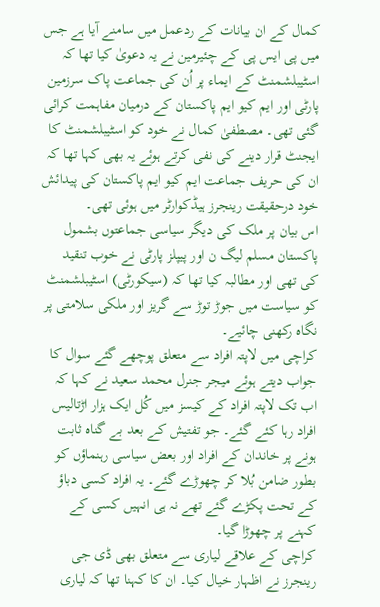کمال کے ان بیانات کے ردعمل میں سامنے آیا ہے جس میں پی ایس پی کے چئیرمین نے یہ دعویٰ کیا تھا کہ اسٹیبلشمنٹ کے ایماء پر اُن کی جماعت پاک سرزمین پارٹی اور ایم کیو ایم پاکستان کے درمیان مفاہمت کرائی گئی تھی۔ مصطفیٰ کمال نے خود کو اسٹیبلشمنٹ کا ایجنٹ قرار دینے کی نفی کرتے ہوئے یہ بھی کہا تھا کہ ان کی حریف جماعت ایم کیو ایم پاکستان کی پیدائش خود درحقیقت رینجرز ہیڈکوارٹر میں ہوئی تھی۔
اس بیان پر ملک کی دیگر سیاسی جماعتوں بشمول پاکستان مسلم لیگ ن اور پیپلز پارٹی نے خوب تنقید کی تھی اور مطالبہ کیا تھا کہ (سیکورٹی) اسٹیبلشمنٹ کو سیاست میں جوڑ توڑ سے گریز اور ملکی سلامتی پر نگاہ رکھنی چائیے۔
کراچی میں لاپتہ افراد سے متعلق پوچھے گئے سوال کا جواب دیتے ہوئے میجر جنرل محمد سعید نے کہا کہ اب تک لاپتہ افراد کے کیسز میں کُل ایک ہزار اڑتالیس افراد رہا کئے گئے۔ جو تفتیش کے بعد بے گناہ ثابت ہونے پر خاندان کے افراد اور بعض سیاسی رہنماؤں کو بطور ضامن بُلا کر چھوڑے گئے۔ یہ افراد کسی دباؤ کے تحت پکڑے گئے تھے نہ ہی انہیں کسی کے کہنے پر چھوڑا گیا۔
کراچی کے علاقے لیاری سے متعلق بھی ڈی جی رینجرز نے اظہار خیال کیا۔ ان کا کہنا تھا کہ لیاری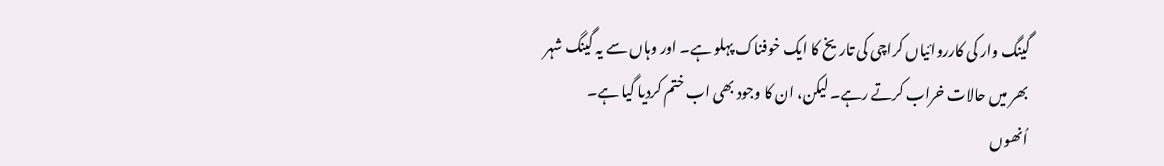گینگ وار کی کارروائیاں کراچی کی تاریخ کا ایک خوفناک پہلو ہے۔ اور وہاں سے یہ گینگ شہر بھر میں حالات خراب کرتے رہے۔ لیکن، ان کا وجود بھی اب ختم کردیا گیا ہے۔
اُنھوں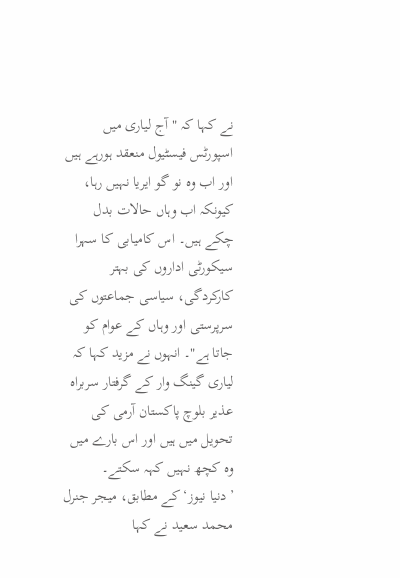نے کہا کہ "آج لیاری میں اسپورٹس فیسٹیول منعقد ہورہے ہیں اور اب وہ نو گو ایریا نہیں رہا، کیونکہ اب وہاں حالات بدل چکے ہیں۔ اس کامیابی کا سہرا سیکورٹی اداروں کی بہتر کارکردگی، سیاسی جماعتوں کی سرپرستی اور وہاں کے عوام کو جاتا ہے"۔ انہوں نے مزید کہا کہ لیاری گینگ وار کے گرفتار سربراہ عذیر بلوچ پاکستان آرمی کی تحویل میں ہیں اور اس بارے میں وہ کچھ نہیں کہہ سکتے۔
’دنیا نیوز‘ کے مطابق، میجر جنرل محمد سعید نے کہا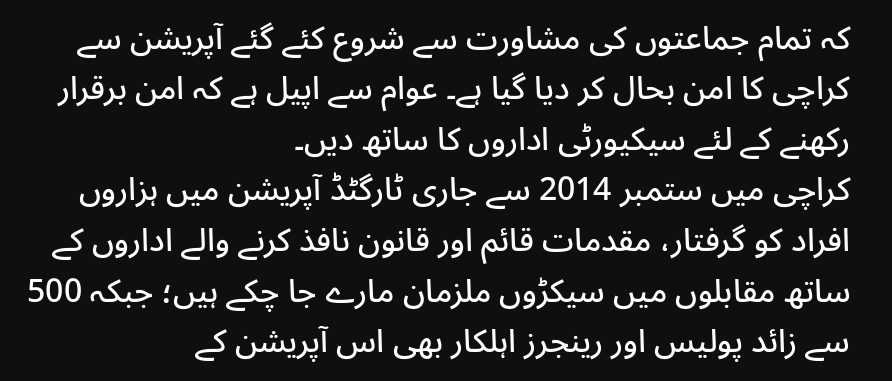کہ تمام جماعتوں کی مشاورت سے شروع کئے گئے آپریشن سے کراچی کا امن بحال کر دیا گیا ہے۔ عوام سے اپیل ہے کہ امن برقرار رکھنے کے لئے سیکیورٹی اداروں کا ساتھ دیں۔
کراچی میں ستمبر 2014 سے جاری ٹارگٹڈ آپریشن میں ہزاروں افراد کو گرفتار، مقدمات قائم اور قانون نافذ کرنے والے اداروں کے ساتھ مقابلوں میں سیکڑوں ملزمان مارے جا چکے ہیں؛ جبکہ 500 سے زائد پولیس اور رینجرز اہلکار بھی اس آپریشن کے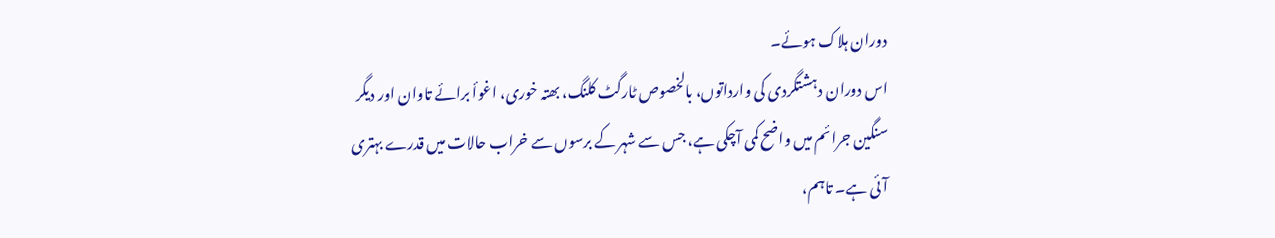دوران ہلاک ہوئے۔
اس دوران دہشتگردی کی وارداتوں، بالخصوص ٹارگٹ کلنگ، بھتہ خوری، اغوأ برائے تاوان اور دیگر سنگین جرائم میں واضح کمی آچکی ہے، جس سے شہر کے برسوں سے خراب حالات میں قدرے بہتری آئی ہے۔ تاہم،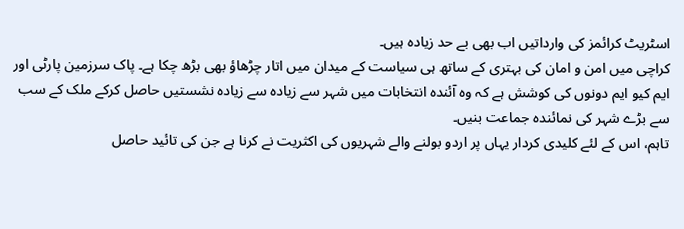اسٹریٹ کرائمز کی وارداتیں اب بھی بے حد زیادہ ہیں۔
کراچی میں امن و امان کی بہتری کے ساتھ ہی سیاست کے میدان میں اتار چڑھاؤ بھی بڑھ چکا ہے۔ پاک سرزمین پارٹی اور ایم کیو ایم دونوں کی کوشش ہے کہ وہ آئندہ انتخابات میں شہر سے زیادہ سے زیادہ نشستیں حاصل کرکے ملک کے سب سے بڑے شہر کی نمائندہ جماعت بنیں۔
تاہم، اس کے لئے کلیدی کردار یہاں پر اردو بولنے والے شہریوں کی اکثریت نے کرنا ہے جن کی تائید حاصل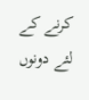کرنے کے لئے دونوں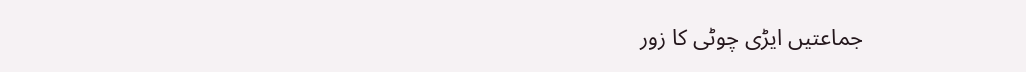جماعتیں ایڑی چوٹی کا زور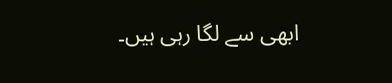ابھی سے لگا رہی ہیں۔